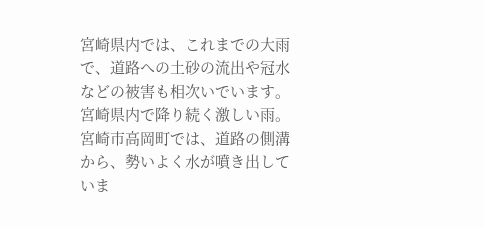宮崎県内では、これまでの大雨で、道路への土砂の流出や冠水などの被害も相次いでいます。
宮崎県内で降り続く激しい雨。宮崎市高岡町では、道路の側溝から、勢いよく水が噴き出していま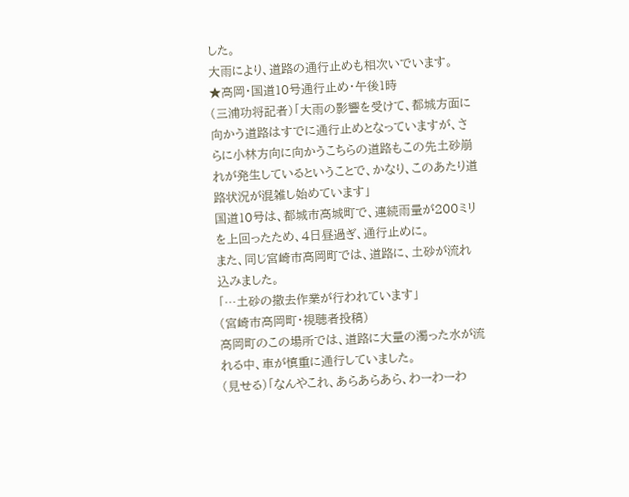した。
大雨により、道路の通行止めも相次いでいます。
★高岡・国道10号通行止め・午後1時
(三浦功将記者)「大雨の影響を受けて、都城方面に向かう道路はすでに通行止めとなっていますが、さらに小林方向に向かうこちらの道路もこの先土砂崩れが発生しているということで、かなり、このあたり道路状況が混雑し始めています」
国道10号は、都城市高城町で、連続雨量が200ミリを上回ったため、4日昼過ぎ、通行止めに。
また、同じ宮崎市高岡町では、道路に、土砂が流れ込みました。
「…土砂の撤去作業が行われています」
(宮崎市高岡町・視聴者投稿)
高岡町のこの場所では、道路に大量の濁った水が流れる中、車が慎重に通行していました。
(見せる)「なんやこれ、あらあらあら、わーわーわ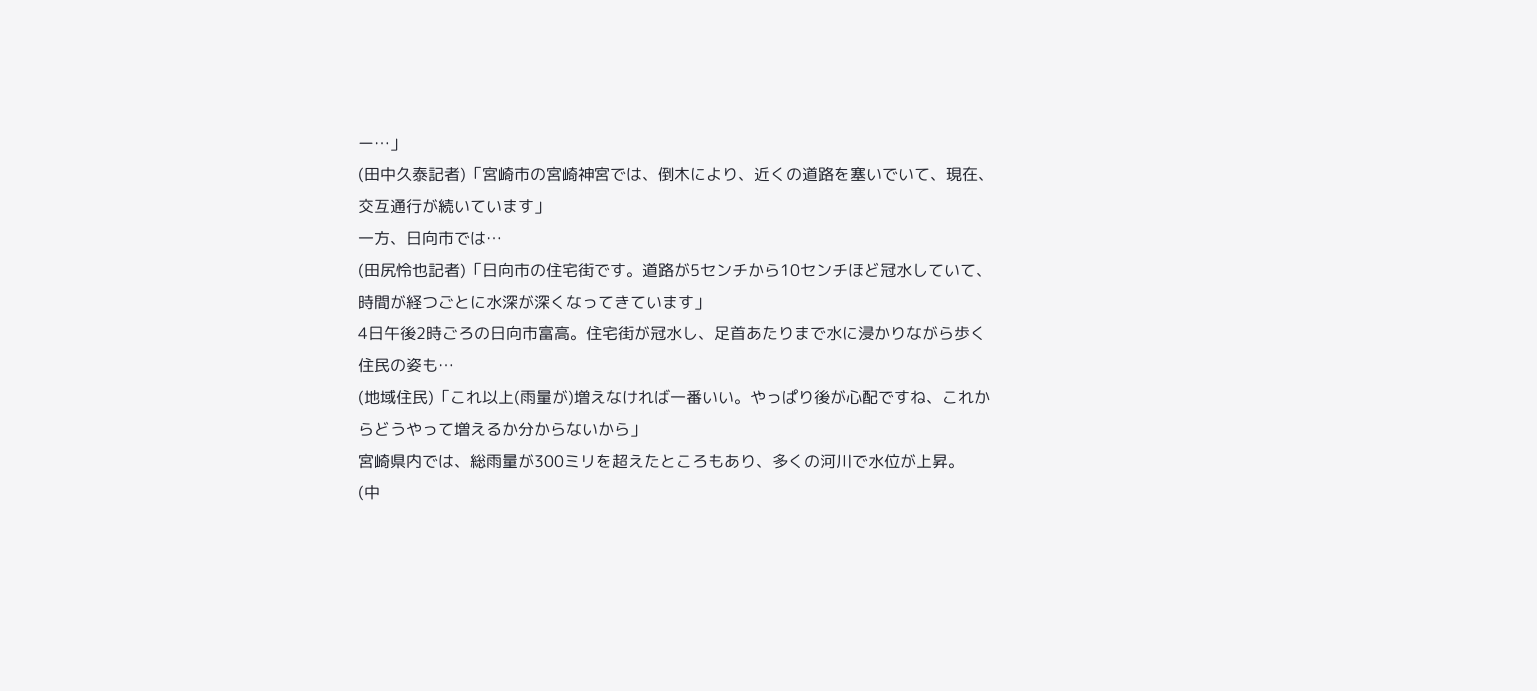ー…」
(田中久泰記者)「宮崎市の宮崎神宮では、倒木により、近くの道路を塞いでいて、現在、交互通行が続いています」
一方、日向市では…
(田尻怜也記者)「日向市の住宅街です。道路が5センチから10センチほど冠水していて、時間が経つごとに水深が深くなってきています」
4日午後2時ごろの日向市富高。住宅街が冠水し、足首あたりまで水に浸かりながら歩く住民の姿も…
(地域住民)「これ以上(雨量が)増えなければ一番いい。やっぱり後が心配ですね、これからどうやって増えるか分からないから」
宮崎県内では、総雨量が300ミリを超えたところもあり、多くの河川で水位が上昇。
(中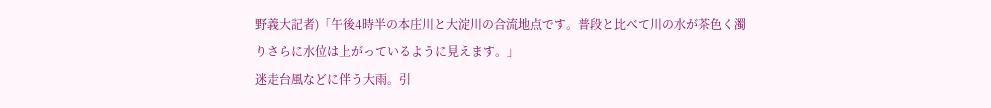野義大記者)「午後4時半の本庄川と大淀川の合流地点です。普段と比べて川の水が茶色く濁りさらに水位は上がっているように見えます。」
迷走台風などに伴う大雨。引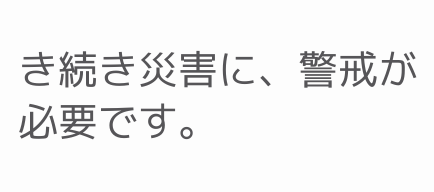き続き災害に、警戒が必要です。